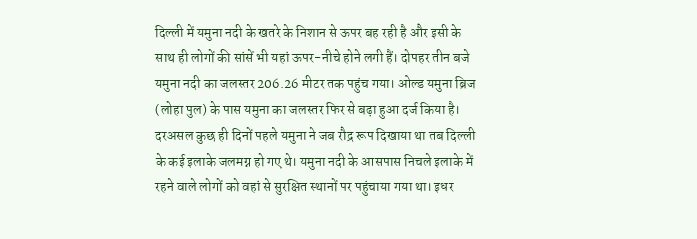दिल्ली में यमुना नदी के खतरे के निशान से ऊपर बह रही है और इसी के साथ ही लोगों की सांसें भी यहां ऊपर-नीचे होने लगी हैं। दोपहर तीन बजे यमुना नदी का जलस्तर 206.26 मीटर तक पहुंच गया। ओल्ड यमुना ब्रिज (लोहा पुल) के पास यमुना का जलस्तर फिर से बढ़ा हुआ दर्ज किया है। दरअसल कुछ ही दिनों पहले यमुना ने जब रौद्र रूप दिखाया था तब दिल्ली के कई इलाके जलमग्न हो गए थे। यमुना नदी के आसपास निचले इलाके में रहने वाले लोगों को वहां से सुरक्षित स्थानों पर पहुंचाया गया था। इधर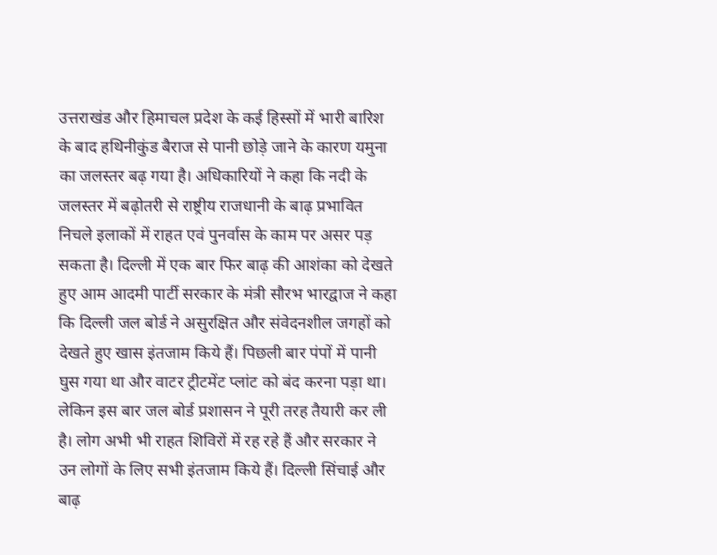उत्तराखंड और हिमाचल प्रदेश के कई हिस्सों में भारी बारिश के बाद हथिनीकुंड बैराज से पानी छोड़े जाने के कारण यमुना का जलस्तर बढ़ गया है। अधिकारियों ने कहा कि नदी के जलस्तर में बढ़ोतरी से राष्ट्रीय राजधानी के बाढ़ प्रभावित निचले इलाकों में राहत एवं पुनर्वास के काम पर असर पड़ सकता है। दिल्ली में एक बार फिर बाढ़ की आशंका को देखते हुए आम आदमी पार्टी सरकार के मंत्री सौरभ भारद्वाज ने कहा कि दिल्ली जल बोर्ड ने असुरक्षित और संवेदनशील जगहों को देखते हुए खास इंतजाम किये हैं। पिछली बार पंपों में पानी घुस गया था और वाटर ट्रीटमेंट प्लांट को बंद करना पड़ा था। लेकिन इस बार जल बोर्ड प्रशासन ने पूरी तरह तैयारी कर ली है। लोग अभी भी राहत शिविरों में रह रहे हैं और सरकार ने उन लोगों के लिए सभी इंतजाम किये हैं। दिल्ली सिंचाई और बाढ़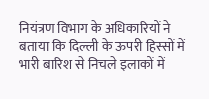नियंत्रण विभाग के अधिकारियों ने बताया कि दिल्ली के ऊपरी हिस्सों में भारी बारिश से निचले इलाकों में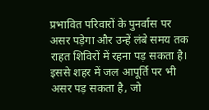प्रभावित परिवारों के पुनर्वास पर असर पड़ेगा और उन्हें लंबे समय तक राहत शिविरों में रहना पड़ सकता है। इससे शहर में जल आपूर्ति पर भी असर पड़ सकता है, जो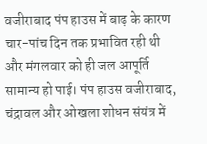वजीराबाद पंप हाउस में बाढ़ के कारण चार-पांच दिन तक प्रभावित रही थी और मंगलवार को ही जल आपूर्ति सामान्य हो पाई। पंप हाउस वजीराबाद, चंद्रावल और ओखला शोधन संयंत्र में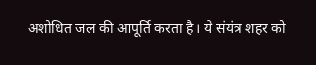अशोधित जल की आपूर्ति करता है। ये संयंत्र शहर को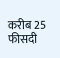करीब 25 फीसदी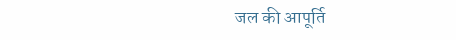जल की आपूर्ति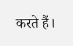करते हैं।